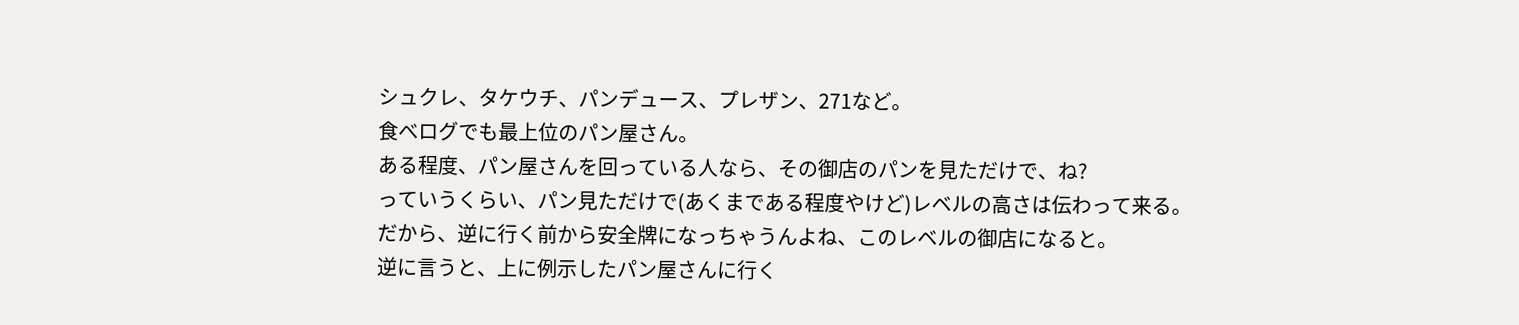シュクレ、タケウチ、パンデュース、プレザン、271など。
食べログでも最上位のパン屋さん。
ある程度、パン屋さんを回っている人なら、その御店のパンを見ただけで、ね?
っていうくらい、パン見ただけで(あくまである程度やけど)レベルの高さは伝わって来る。
だから、逆に行く前から安全牌になっちゃうんよね、このレベルの御店になると。
逆に言うと、上に例示したパン屋さんに行く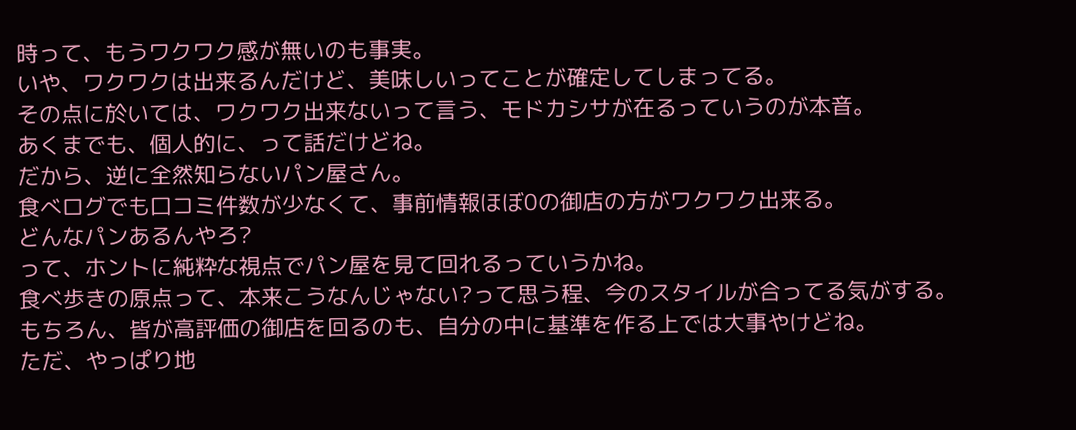時って、もうワクワク感が無いのも事実。
いや、ワクワクは出来るんだけど、美味しいってことが確定してしまってる。
その点に於いては、ワクワク出来ないって言う、モドカシサが在るっていうのが本音。
あくまでも、個人的に、って話だけどね。
だから、逆に全然知らないパン屋さん。
食べログでも口コミ件数が少なくて、事前情報ほぼ0の御店の方がワクワク出来る。
どんなパンあるんやろ?
って、ホントに純粋な視点でパン屋を見て回れるっていうかね。
食べ歩きの原点って、本来こうなんじゃない?って思う程、今のスタイルが合ってる気がする。
もちろん、皆が高評価の御店を回るのも、自分の中に基準を作る上では大事やけどね。
ただ、やっぱり地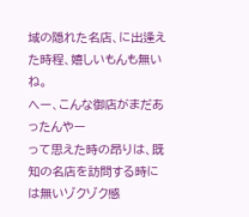域の隠れた名店、に出逢えた時程、嬉しいもんも無いね。
へー、こんな御店がまだあったんやー
って思えた時の昂りは、既知の名店を訪問する時には無いゾクゾク感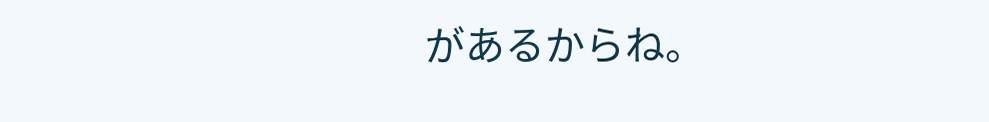があるからね。